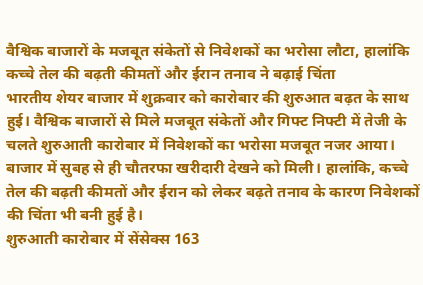वैश्विक बाजारों के मजबूत संकेतों से निवेशकों का भरोसा लौटा, हालांकि कच्चे तेल की बढ़ती कीमतों और ईरान तनाव ने बढ़ाई चिंता
भारतीय शेयर बाजार में शुक्रवार को कारोबार की शुरुआत बढ़त के साथ हुई। वैश्विक बाजारों से मिले मजबूत संकेतों और गिफ्ट निफ्टी में तेजी के चलते शुरुआती कारोबार में निवेशकों का भरोसा मजबूत नजर आया। बाजार में सुबह से ही चौतरफा खरीदारी देखने को मिली। हालांकि, कच्चे तेल की बढ़ती कीमतों और ईरान को लेकर बढ़ते तनाव के कारण निवेशकों की चिंता भी बनी हुई है।
शुरुआती कारोबार में सेंसेक्स 163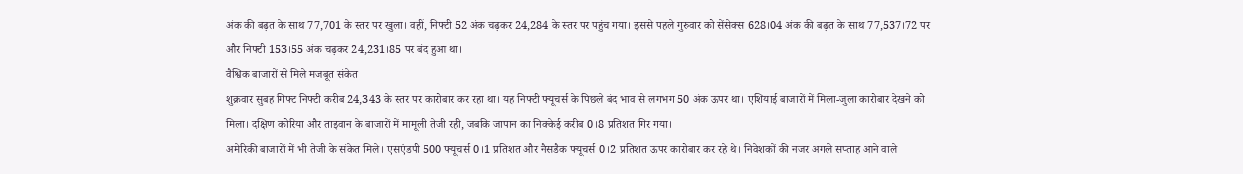अंक की बढ़त के साथ 77,701 के स्तर पर खुला। वहीं, निफ्टी 52 अंक चढ़कर 24,284 के स्तर पर पहुंच गया। इससे पहले गुरुवार को सेंसेक्स 628।04 अंक की बढ़त के साथ 77,537।72 पर और निफ्टी 153।55 अंक चढ़कर 24,231।85 पर बंद हुआ था।
वैश्विक बाजारों से मिले मजबूत संकेत
शुक्रवार सुबह गिफ्ट निफ्टी करीब 24,343 के स्तर पर कारोबार कर रहा था। यह निफ्टी फ्यूचर्स के पिछले बंद भाव से लगभग 50 अंक ऊपर था। एशियाई बाजारों में मिला-जुला कारोबार देखने को मिला। दक्षिण कोरिया और ताइवान के बाजारों में मामूली तेजी रही, जबकि जापान का निक्केई करीब 0।8 प्रतिशत गिर गया।
अमेरिकी बाजारों में भी तेजी के संकेत मिले। एसएंडपी 500 फ्यूचर्स 0।1 प्रतिशत और नैसडैक फ्यूचर्स 0।2 प्रतिशत ऊपर कारोबार कर रहे थे। निवेशकों की नजर अगले सप्ताह आने वाले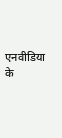एनवीडिया के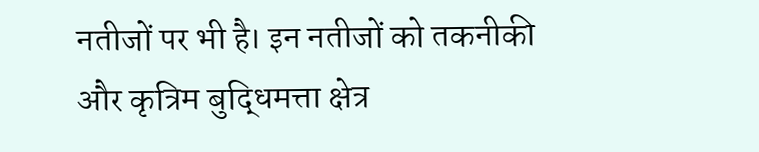नतीजों पर भी है। इन नतीजों को तकनीकी और कृत्रिम बुद्धिमत्ता क्षेत्र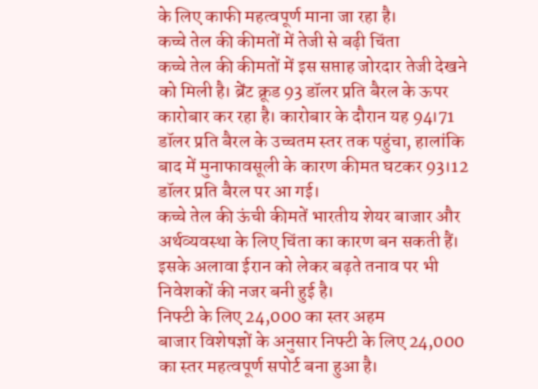के लिए काफी महत्वपूर्ण माना जा रहा है।
कच्चे तेल की कीमतों में तेजी से बढ़ी चिंता
कच्चे तेल की कीमतों में इस सप्ताह जोरदार तेजी देखने को मिली है। ब्रेंट क्रूड 93 डॉलर प्रति बैरल के ऊपर कारोबार कर रहा है। कारोबार के दौरान यह 94।71 डॉलर प्रति बैरल के उच्चतम स्तर तक पहुंचा, हालांकि बाद में मुनाफावसूली के कारण कीमत घटकर 93।12 डॉलर प्रति बैरल पर आ गई।
कच्चे तेल की ऊंची कीमतें भारतीय शेयर बाजार और अर्थव्यवस्था के लिए चिंता का कारण बन सकती हैं। इसके अलावा ईरान को लेकर बढ़ते तनाव पर भी निवेशकों की नजर बनी हुई है।
निफ्टी के लिए 24,000 का स्तर अहम
बाजार विशेषज्ञों के अनुसार निफ्टी के लिए 24,000 का स्तर महत्वपूर्ण सपोर्ट बना हुआ है।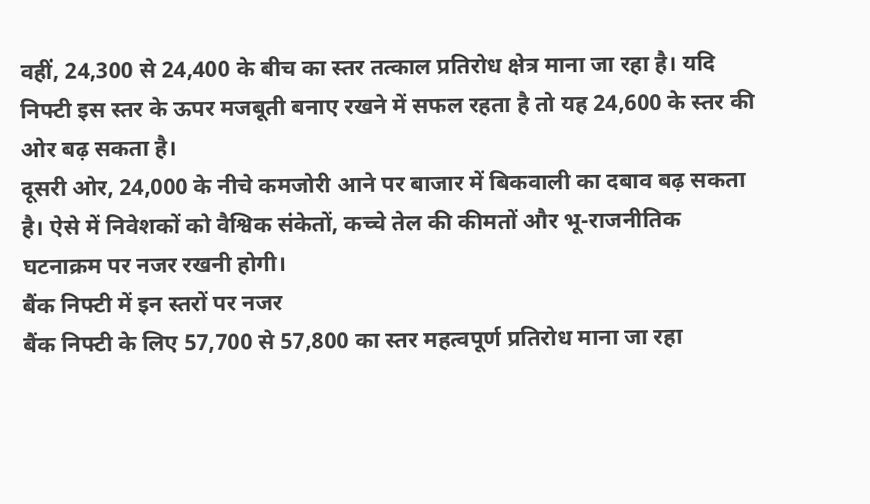वहीं, 24,300 से 24,400 के बीच का स्तर तत्काल प्रतिरोध क्षेत्र माना जा रहा है। यदि निफ्टी इस स्तर के ऊपर मजबूती बनाए रखने में सफल रहता है तो यह 24,600 के स्तर की ओर बढ़ सकता है।
दूसरी ओर, 24,000 के नीचे कमजोरी आने पर बाजार में बिकवाली का दबाव बढ़ सकता है। ऐसे में निवेशकों को वैश्विक संकेतों, कच्चे तेल की कीमतों और भू-राजनीतिक घटनाक्रम पर नजर रखनी होगी।
बैंक निफ्टी में इन स्तरों पर नजर
बैंक निफ्टी के लिए 57,700 से 57,800 का स्तर महत्वपूर्ण प्रतिरोध माना जा रहा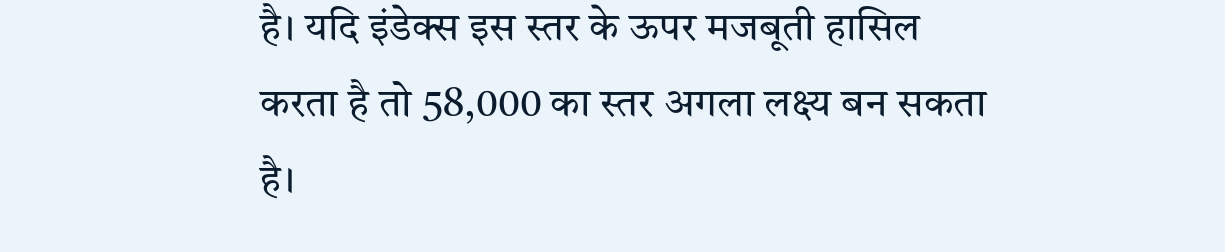है। यदि इंडेक्स इस स्तर के ऊपर मजबूती हासिल करता है तो 58,000 का स्तर अगला लक्ष्य बन सकता है।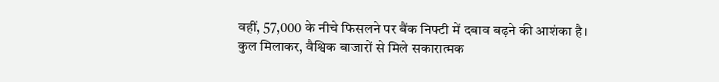वहीं, 57,000 के नीचे फिसलने पर बैंक निफ्टी में दबाव बढ़ने की आशंका है।
कुल मिलाकर, वैश्विक बाजारों से मिले सकारात्मक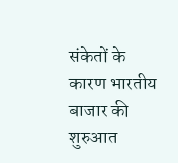संकेतों के कारण भारतीय बाजार की शुरुआत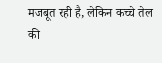मजबूत रही है, लेकिन कच्चे तेल की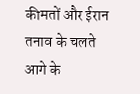कीमतों और ईरान तनाव के चलते आगे के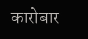कारोबार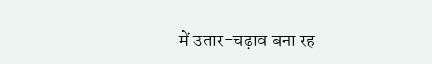में उतार-चढ़ाव बना रह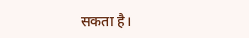सकता है।